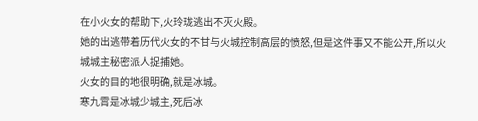在小火女的帮助下,火玲珑逃出不灭火殿。
她的出逃带着历代火女的不甘与火城控制高层的愤怒,但是这件事又不能公开,所以火城城主秘密派人捉捕她。
火女的目的地很明确,就是冰城。
寒九霄是冰城少城主,死后冰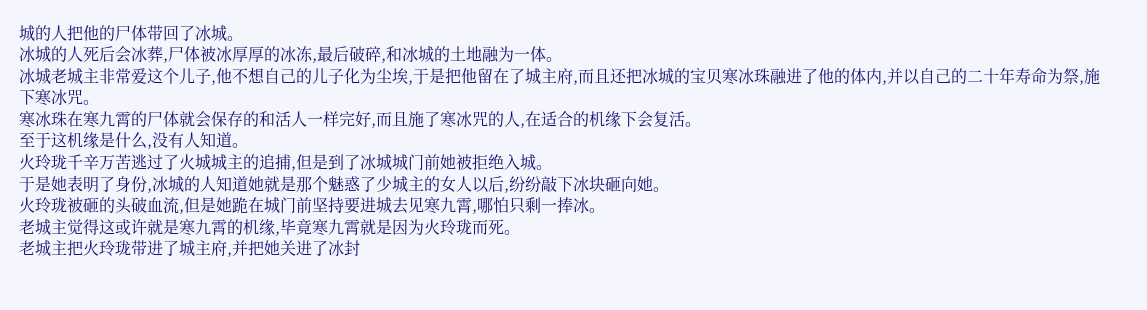城的人把他的尸体带回了冰城。
冰城的人死后会冰葬,尸体被冰厚厚的冰冻,最后破碎,和冰城的土地融为一体。
冰城老城主非常爱这个儿子,他不想自己的儿子化为尘埃,于是把他留在了城主府,而且还把冰城的宝贝寒冰珠融进了他的体内,并以自己的二十年寿命为祭,施下寒冰咒。
寒冰珠在寒九霄的尸体就会保存的和活人一样完好,而且施了寒冰咒的人,在适合的机缘下会复活。
至于这机缘是什么,没有人知道。
火玲珑千辛万苦逃过了火城城主的追捕,但是到了冰城城门前她被拒绝入城。
于是她表明了身份,冰城的人知道她就是那个魅惑了少城主的女人以后,纷纷敲下冰块砸向她。
火玲珑被砸的头破血流,但是她跪在城门前坚持要进城去见寒九霄,哪怕只剩一捧冰。
老城主觉得这或许就是寒九霄的机缘,毕竟寒九霄就是因为火玲珑而死。
老城主把火玲珑带进了城主府,并把她关进了冰封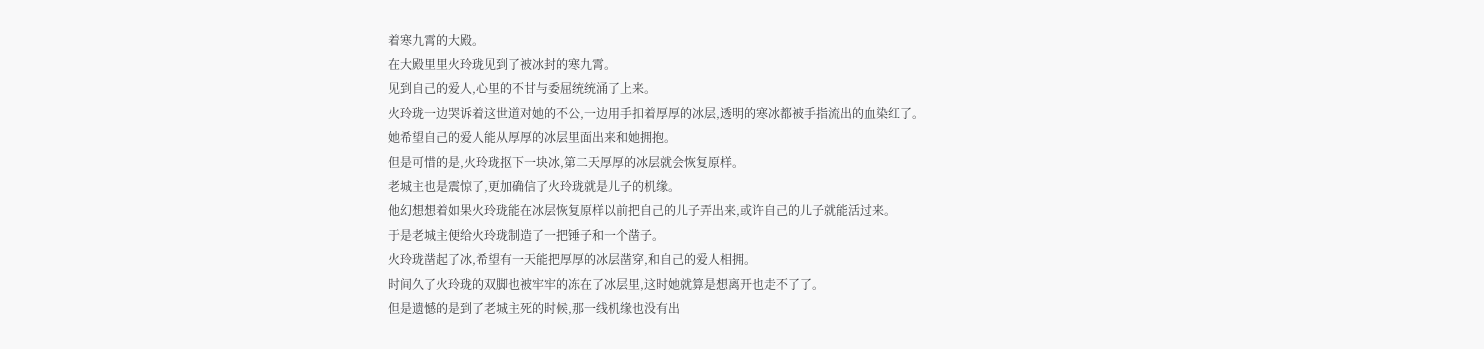着寒九霄的大殿。
在大殿里里火玲珑见到了被冰封的寒九霄。
见到自己的爱人,心里的不甘与委屈统统涌了上来。
火玲珑一边哭诉着这世道对她的不公,一边用手扣着厚厚的冰层,透明的寒冰都被手指流出的血染红了。
她希望自己的爱人能从厚厚的冰层里面出来和她拥抱。
但是可惜的是,火玲珑抠下一块冰,第二天厚厚的冰层就会恢复原样。
老城主也是震惊了,更加确信了火玲珑就是儿子的机缘。
他幻想想着如果火玲珑能在冰层恢复原样以前把自己的儿子弄出来,或许自己的儿子就能活过来。
于是老城主便给火玲珑制造了一把锤子和一个凿子。
火玲珑凿起了冰,希望有一天能把厚厚的冰层凿穿,和自己的爱人相拥。
时间久了火玲珑的双脚也被牢牢的冻在了冰层里,这时她就算是想离开也走不了了。
但是遗憾的是到了老城主死的时候,那一线机缘也没有出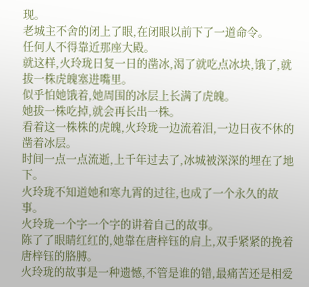现。
老城主不舍的闭上了眼,在闭眼以前下了一道命令。
任何人不得靠近那座大殿。
就这样,火玲珑日复一日的凿冰,渴了就吃点冰块,饿了,就拔一株虎魄塞进嘴里。
似乎怕她饿着,她周围的冰层上长满了虎魄。
她拔一株吃掉,就会再长出一株。
看着这一株株的虎魄,火玲珑一边流着泪,一边日夜不休的凿着冰层。
时间一点一点流逝,上千年过去了,冰城被深深的埋在了地下。
火玲珑不知道她和寒九霄的过往,也成了一个永久的故事。
火玲珑一个字一个字的讲着自己的故事。
陈了了眼睛红红的,她靠在唐梓钰的肩上,双手紧紧的挽着唐梓钰的胳膊。
火玲珑的故事是一种遗憾,不管是谁的错,最痛苦还是相爱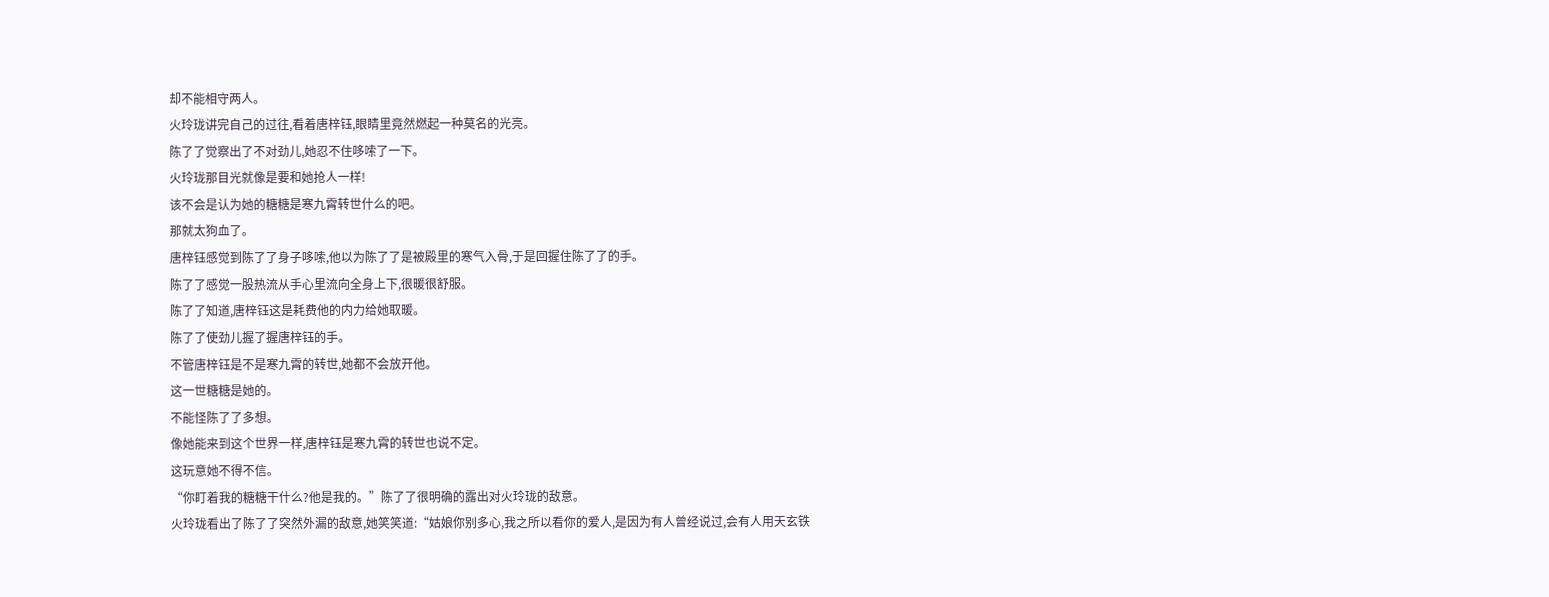却不能相守两人。
火玲珑讲完自己的过往,看着唐梓钰,眼睛里竟然燃起一种莫名的光亮。
陈了了觉察出了不对劲儿,她忍不住哆嗦了一下。
火玲珑那目光就像是要和她抢人一样!
该不会是认为她的糖糖是寒九霄转世什么的吧。
那就太狗血了。
唐梓钰感觉到陈了了身子哆嗦,他以为陈了了是被殿里的寒气入骨,于是回握住陈了了的手。
陈了了感觉一股热流从手心里流向全身上下,很暖很舒服。
陈了了知道,唐梓钰这是耗费他的内力给她取暖。
陈了了使劲儿握了握唐梓钰的手。
不管唐梓钰是不是寒九霄的转世,她都不会放开他。
这一世糖糖是她的。
不能怪陈了了多想。
像她能来到这个世界一样,唐梓钰是寒九霄的转世也说不定。
这玩意她不得不信。
“你盯着我的糖糖干什么?他是我的。”陈了了很明确的露出对火玲珑的敌意。
火玲珑看出了陈了了突然外漏的敌意,她笑笑道:“姑娘你别多心,我之所以看你的爱人,是因为有人曾经说过,会有人用天玄铁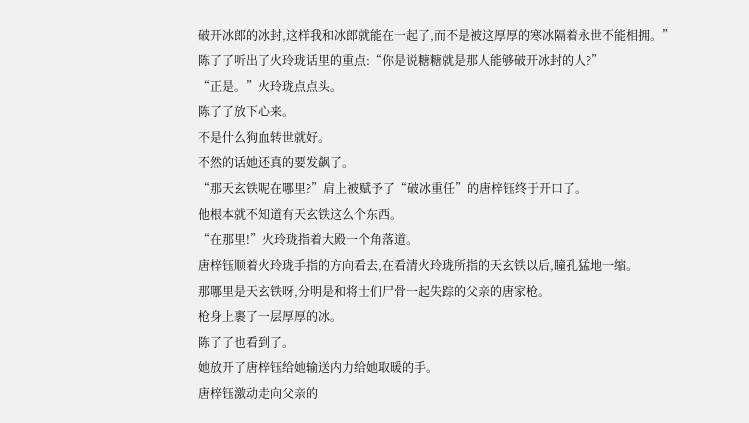破开冰郎的冰封,这样我和冰郎就能在一起了,而不是被这厚厚的寒冰隔着永世不能相拥。”
陈了了听出了火玲珑话里的重点:“你是说糖糖就是那人能够破开冰封的人?”
“正是。”火玲珑点点头。
陈了了放下心来。
不是什么狗血转世就好。
不然的话她还真的要发飙了。
“那天玄铁呢在哪里?”肩上被赋予了“破冰重任”的唐梓钰终于开口了。
他根本就不知道有天玄铁这么个东西。
“在那里!”火玲珑指着大殿一个角落道。
唐梓钰顺着火玲珑手指的方向看去,在看清火玲珑所指的天玄铁以后,瞳孔猛地一缩。
那哪里是天玄铁呀,分明是和将士们尸骨一起失踪的父亲的唐家枪。
枪身上裹了一层厚厚的冰。
陈了了也看到了。
她放开了唐梓钰给她输送内力给她取暖的手。
唐梓钰激动走向父亲的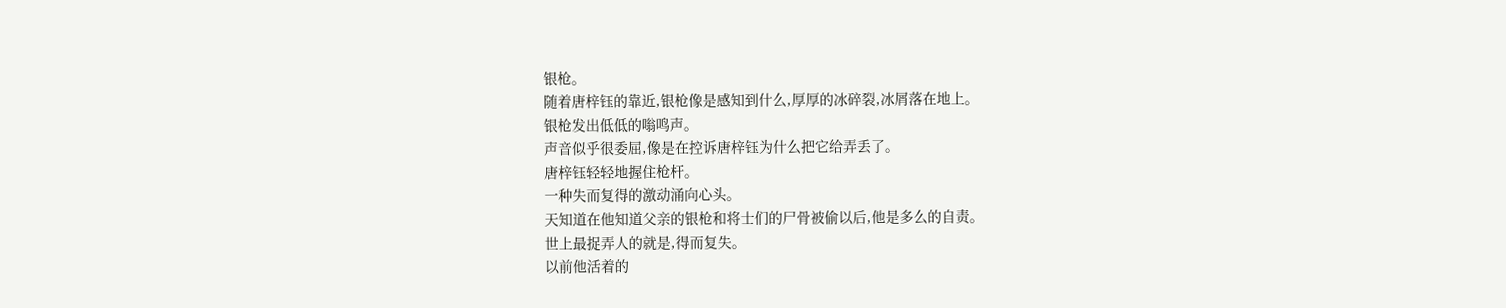银枪。
随着唐梓钰的靠近,银枪像是感知到什么,厚厚的冰碎裂,冰屑落在地上。
银枪发出低低的嗡鸣声。
声音似乎很委屈,像是在控诉唐梓钰为什么把它给弄丢了。
唐梓钰轻轻地握住枪杆。
一种失而复得的激动涌向心头。
天知道在他知道父亲的银枪和将士们的尸骨被偷以后,他是多么的自责。
世上最捉弄人的就是,得而复失。
以前他活着的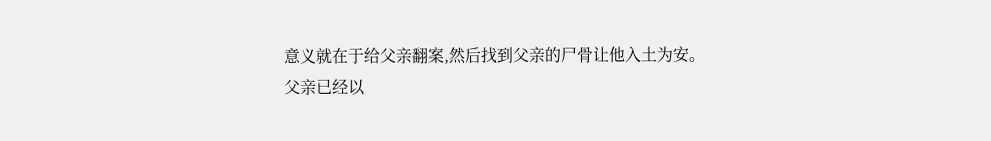意义就在于给父亲翻案,然后找到父亲的尸骨让他入土为安。
父亲已经以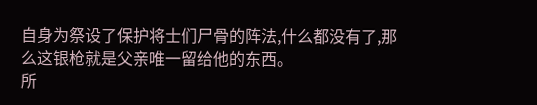自身为祭设了保护将士们尸骨的阵法,什么都没有了,那么这银枪就是父亲唯一留给他的东西。
所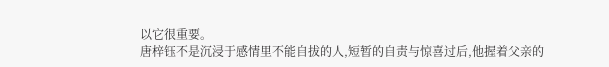以它很重要。
唐梓钰不是沉浸于感情里不能自拔的人,短暂的自责与惊喜过后,他握着父亲的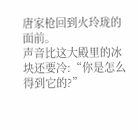唐家枪回到火玲珑的面前。
声音比这大殿里的冰块还要冷:“你是怎么得到它的?”